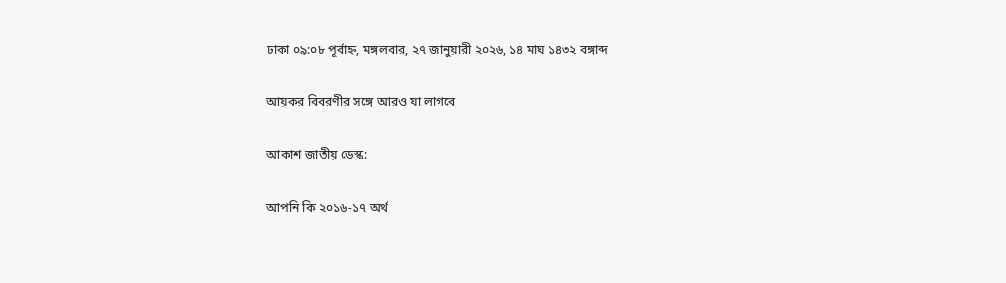ঢাকা ০৯:০৮ পূর্বাহ্ন, মঙ্গলবার, ২৭ জানুয়ারী ২০২৬, ১৪ মাঘ ১৪৩২ বঙ্গাব্দ

আয়কর বিবরণীর সঙ্গে আরও যা লাগবে

আকাশ জাতীয় ডেস্ক:

আপনি কি ২০১৬-১৭ অর্থ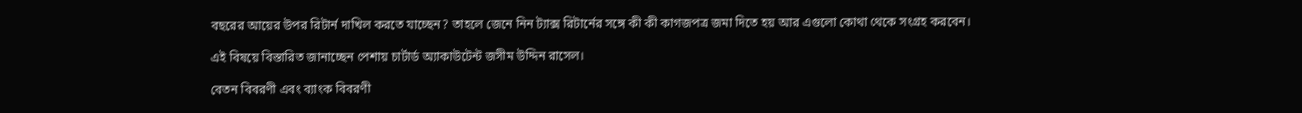বছরের আয়ের উপর রিটার্ন দাখিল করতে যাচ্ছেন? তাহলে জেনে নিন ট্যাক্স রিটার্নের সঙ্গে কী কী কাগজপত্র জমা দিতে হয় আর এগুলো কোথা থেকে সংগ্রহ করবেন।

এই বিষয়ে বিস্তারিত জানাচ্ছেন পেশায় চার্টার্ড অ্যাকাউটেন্ট জসীম উদ্দিন রাসেল।

বেতন বিবরণী এবং ব্যাংক বিবরণী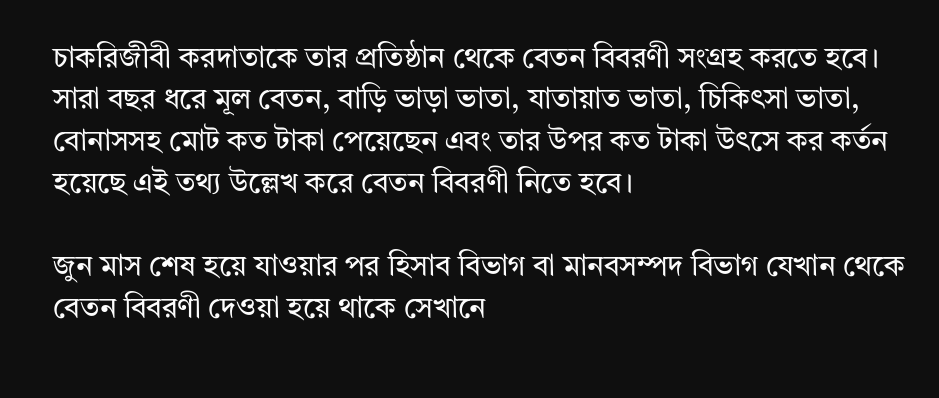চাকরিজীবী করদাতাকে তার প্রতিষ্ঠান থেকে বেতন বিবরণী সংগ্রহ করতে হবে। সারা বছর ধরে মূল বেতন, বাড়ি ভাড়া ভাতা, যাতায়াত ভাতা, চিকিৎসা ভাতা, বোনাসসহ মোট কত টাকা পেয়েছেন এবং তার উপর কত টাকা উৎসে কর কর্তন হয়েছে এই তথ্য উল্লেখ করে বেতন বিবরণী নিতে হবে।

জুন মাস শেষ হয়ে যাওয়ার পর হিসাব বিভাগ বা মানবসম্পদ বিভাগ যেখান থেকে বেতন বিবরণী দেওয়া হয়ে থাকে সেখানে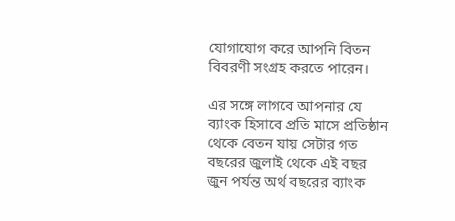যোগাযোগ করে আপনি বিতন বিবরণী সংগ্রহ করতে পারেন।

এর সঙ্গে লাগবে আপনার যে ব্যাংক হিসাবে প্রতি মাসে প্রতিষ্ঠান থেকে বেতন যায় সেটার গত বছরের জুলাই থেকে এই বছর জুন পর্যন্ত অর্থ বছরের ব্যাংক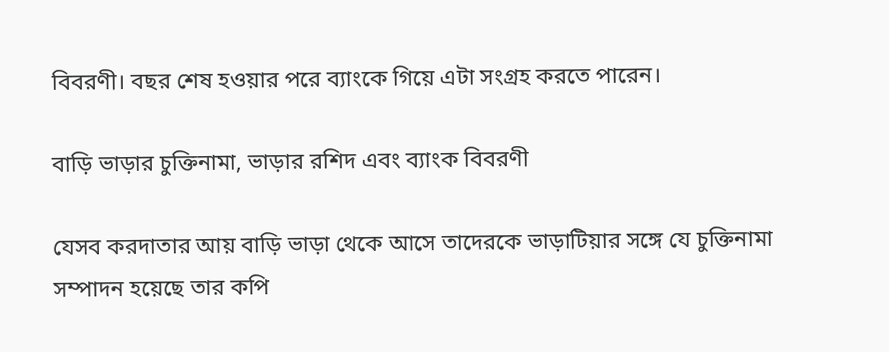বিবরণী। বছর শেষ হওয়ার পরে ব্যাংকে গিয়ে এটা সংগ্রহ করতে পারেন।

বাড়ি ভাড়ার চুক্তিনামা, ভাড়ার রশিদ এবং ব্যাংক বিবরণী

যেসব করদাতার আয় বাড়ি ভাড়া থেকে আসে তাদেরকে ভাড়াটিয়ার সঙ্গে যে চুক্তিনামা সম্পাদন হয়েছে তার কপি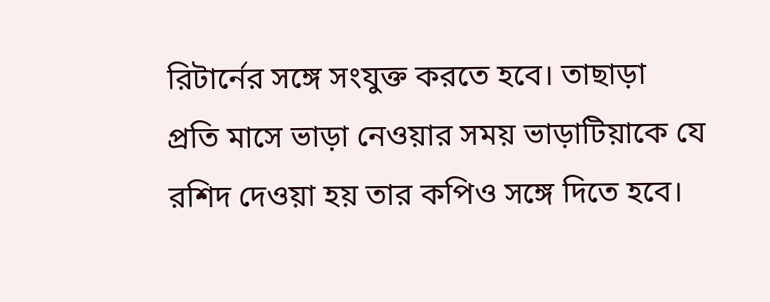রিটার্নের সঙ্গে সংযুক্ত করতে হবে। তাছাড়া প্রতি মাসে ভাড়া নেওয়ার সময় ভাড়াটিয়াকে যে রশিদ দেওয়া হয় তার কপিও সঙ্গে দিতে হবে।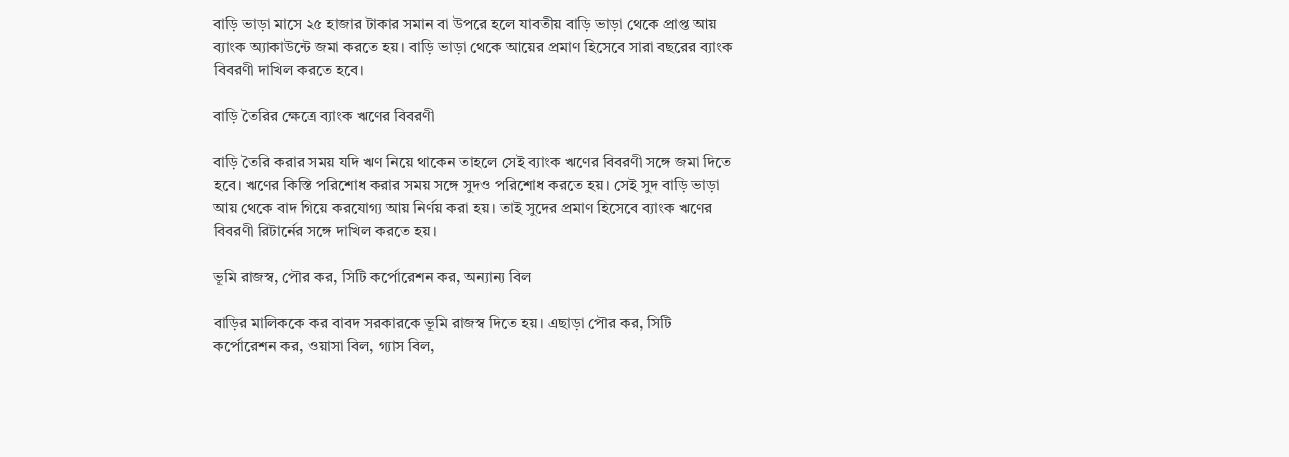বাড়ি ভাড়া মাসে ২৫ হাজার টাকার সমান বা উপরে হলে যাবতীয় বাড়ি ভাড়া থেকে প্রাপ্ত আয় ব্যাংক অ্যাকাউন্টে জমা করতে হয়। বাড়ি ভাড়া থেকে আয়ের প্রমাণ হিসেবে সারা বছরের ব্যাংক বিবরণী দাখিল করতে হবে।

বাড়ি তৈরির ক্ষেত্রে ব্যাংক ঋণের বিবরণী

বাড়ি তৈরি করার সময় যদি ঋণ নিয়ে থাকেন তাহলে সেই ব্যাংক ঋণের বিবরণী সঙ্গে জমা দিতে হবে। ঋণের কিস্তি পরিশোধ করার সময় সঙ্গে সুদও পরিশোধ করতে হয়। সেই সুদ বাড়ি ভাড়া আয় থেকে বাদ গিয়ে করযোগ্য আয় নির্ণয় করা হয়। তাই সুদের প্রমাণ হিসেবে ব্যাংক ঋণের বিবরণী রিটার্নের সঙ্গে দাখিল করতে হয়।

ভূমি রাজস্ব, পৌর কর, সিটি কর্পোরেশন কর, অন্যান্য বিল

বাড়ির মালিককে কর বাবদ সরকারকে ভূমি রাজস্ব দিতে হয়। এছাড়া পৌর কর, সিটি কর্পোরেশন কর, ওয়াসা বিল, গ্যাস বিল,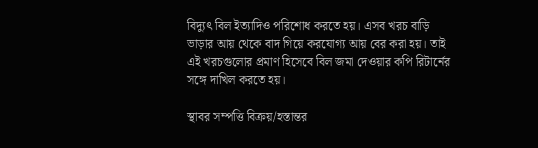বিদ্যুৎ বিল ইত্যাদিও পরিশোধ করতে হয়। এসব খরচ বাড়ি ভাড়ার আয় থেকে বাদ গিয়ে করযোগ্য আয় বের করা হয়। তাই এই খরচগুলোর প্রমাণ হিসেবে বিল জমা দেওয়ার কপি রিটার্নের সঙ্গে দাখিল করতে হয়।

স্থাবর সম্পত্তি বিক্রয়/হস্তান্তর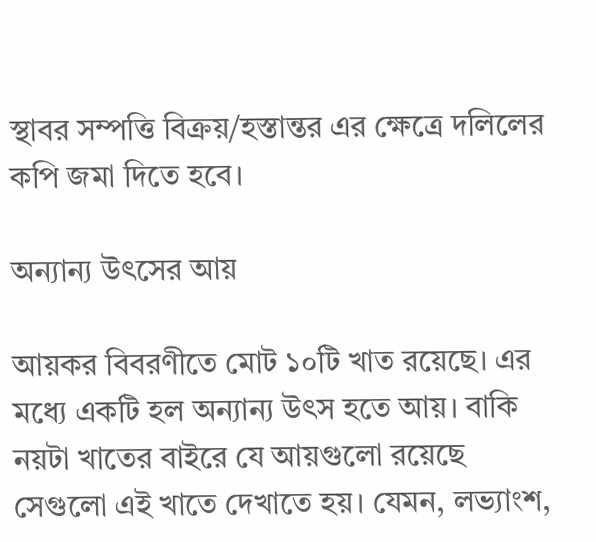স্থাবর সম্পত্তি বিক্রয়/হস্তান্তর এর ক্ষেত্রে দলিলের কপি জমা দিতে হবে।

অন্যান্য উৎসের আয়

আয়কর বিবরণীতে মোট ১০টি খাত রয়েছে। এর মধ্যে একটি হল অন্যান্য উৎস হতে আয়। বাকি নয়টা খাতের বাইরে যে আয়গুলো রয়েছে সেগুলো এই খাতে দেখাতে হয়। যেমন, লভ্যাংশ,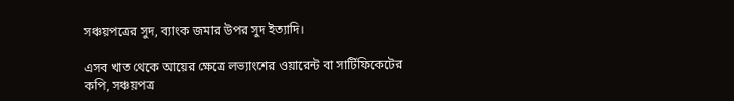সঞ্চয়পত্রের সুদ, ব্যাংক জমার উপর সুদ ইত্যাদি।

এসব খাত থেকে আয়ের ক্ষেত্রে লভ্যাংশের ওয়ারেন্ট বা সার্টিফিকেটের কপি, সঞ্চয়পত্র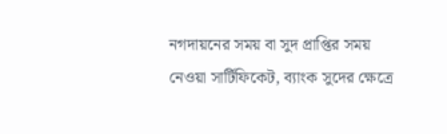নগদায়নের সময় বা সুদ প্রাপ্তির সময় নেওয়া সার্টিফিকেট, ব্যাংক সুদের ক্ষেত্রে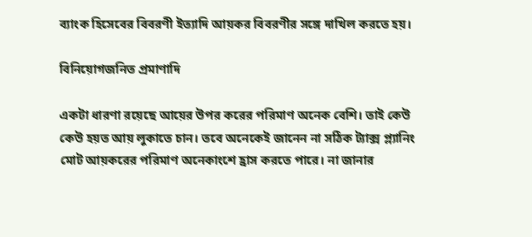ব্যাংক হিসেবের বিবরণী ইত্যাদি আয়কর বিবরণীর সঙ্গে দাখিল করতে হয়।

বিনিয়োগজনিত প্রমাণাদি

একটা ধারণা রয়েছে আয়ের উপর করের পরিমাণ অনেক বেশি। তাই কেউ কেউ হয়ত আয় লুকাতে চান। তবে অনেকেই জানেন না সঠিক ট্যাক্স প্ল্যানিং মোট আয়করের পরিমাণ অনেকাংশে হ্রাস করতে পারে। না জানার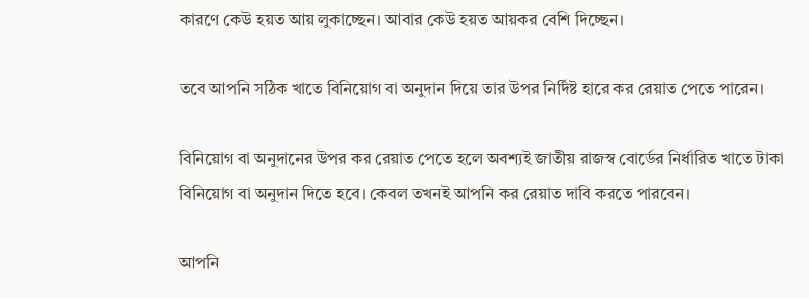কারণে কেউ হয়ত আয় লুকাচ্ছেন। আবার কেউ হয়ত আয়কর বেশি দিচ্ছেন।

তবে আপনি সঠিক খাতে বিনিয়োগ বা অনুদান দিয়ে তার উপর নির্দিষ্ট হারে কর রেয়াত পেতে পারেন।

বিনিয়োগ বা অনুদানের উপর কর রেয়াত পেতে হলে অবশ্যই জাতীয় রাজস্ব বোর্ডের নির্ধারিত খাতে টাকা বিনিয়োগ বা অনুদান দিতে হবে। কেবল তখনই আপনি কর রেয়াত দাবি করতে পারবেন।

আপনি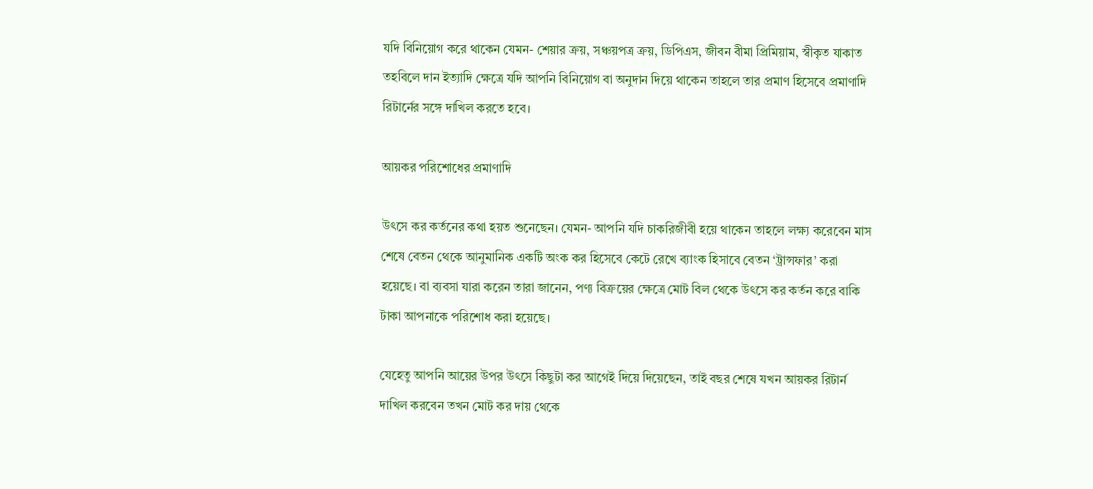যদি বিনিয়োগ করে থাকেন যেমন- শেয়ার ক্রয়, সঞ্চয়পত্র ক্রয়, ডিপিএস, জীবন বীমা প্রিমিয়াম, স্বীকৃত যাকাত তহবিলে দান ইত্যাদি ক্ষেত্রে যদি আপনি বিনিয়োগ বা অনুদান দিয়ে থাকেন তাহলে তার প্রমাণ হিসেবে প্রমাণাদি রিটার্নের সঙ্গে দাখিল করতে হবে।

আয়কর পরিশোধের প্রমাণাদি

উৎসে কর কর্তনের কথা হয়ত শুনেছেন। যেমন- আপনি যদি চাকরিজীবী হয়ে থাকেন তাহলে লক্ষ্য করেবেন মাস শেষে বেতন থেকে আনুমানিক একটি অংক কর হিসেবে কেটে রেখে ব্যাংক হিসাবে বেতন ‘ট্রান্সফার’ করা হয়েছে। বা ব্যবসা যারা করেন তারা জানেন, পণ্য বিক্রয়ের ক্ষেত্রে মোট বিল থেকে উৎসে কর কর্তন করে বাকি টাকা আপনাকে পরিশোধ করা হয়েছে।

যেহেতু আপনি আয়ের উপর উৎসে কিছুটা কর আগেই দিয়ে দিয়েছেন, তাই বছর শেষে যখন আয়কর রিটার্ন দাখিল করবেন তখন মোট কর দায় থেকে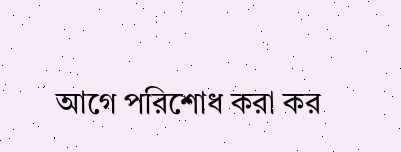আগে পরিশোধ করা কর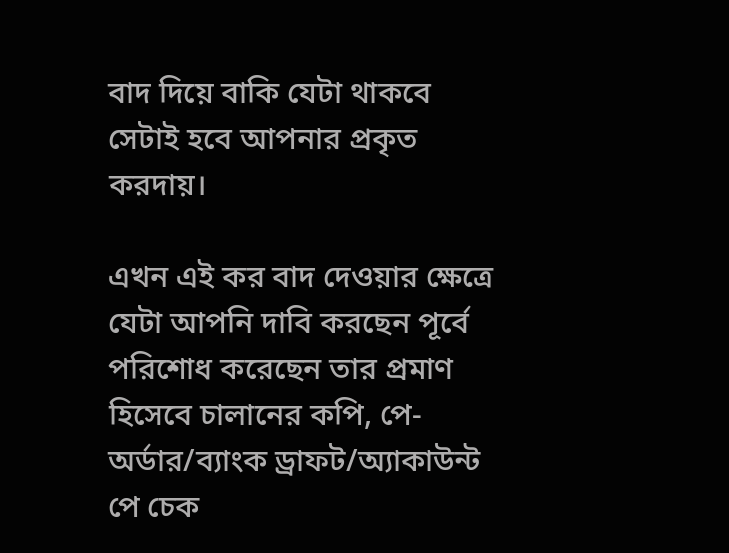বাদ দিয়ে বাকি যেটা থাকবে সেটাই হবে আপনার প্রকৃত করদায়।

এখন এই কর বাদ দেওয়ার ক্ষেত্রে যেটা আপনি দাবি করছেন পূর্বে পরিশোধ করেছেন তার প্রমাণ হিসেবে চালানের কপি, পে-অর্ডার/ব্যাংক ড্রাফট/অ্যাকাউন্ট পে চেক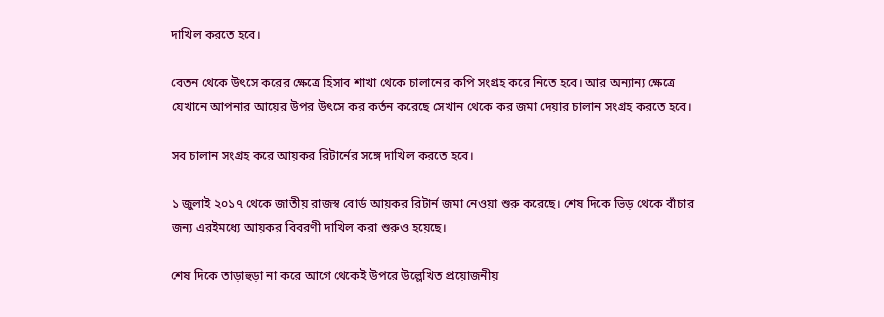দাখিল করতে হবে।

বেতন থেকে উৎসে করের ক্ষেত্রে হিসাব শাখা থেকে চালানের কপি সংগ্রহ করে নিতে হবে। আর অন্যান্য ক্ষেত্রে যেখানে আপনার আয়ের উপর উৎসে কর কর্তন করেছে সেখান থেকে কর জমা দেয়ার চালান সংগ্রহ করতে হবে।

সব চালান সংগ্রহ করে আয়কর রিটার্নের সঙ্গে দাখিল করতে হবে।

১ জুলাই ২০১৭ থেকে জাতীয় রাজস্ব বোর্ড আয়কর রিটার্ন জমা নেওয়া শুরু করেছে। শেষ দিকে ভিড় থেকে বাঁচার জন্য এরইমধ্যে আয়কর বিবরণী দাখিল করা শুরুও হয়েছে।

শেষ দিকে তাড়াহুড়া না করে আগে থেকেই উপরে উল্লেখিত প্রয়োজনীয়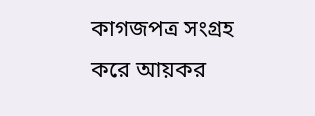কাগজপত্র সংগ্রহ করে আয়কর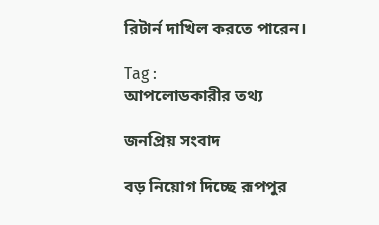রিটার্ন দাখিল করতে পারেন।

Tag :
আপলোডকারীর তথ্য

জনপ্রিয় সংবাদ

বড় নিয়োগ দিচ্ছে রূপপুর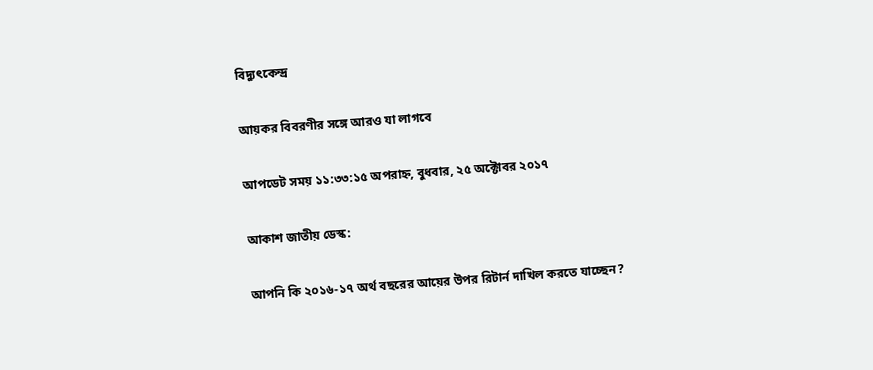বিদ্যুৎকেন্দ্র

আয়কর বিবরণীর সঙ্গে আরও যা লাগবে

আপডেট সময় ১১:৩৩:১৫ অপরাহ্ন, বুধবার, ২৫ অক্টোবর ২০১৭

আকাশ জাতীয় ডেস্ক:

আপনি কি ২০১৬-১৭ অর্থ বছরের আয়ের উপর রিটার্ন দাখিল করতে যাচ্ছেন?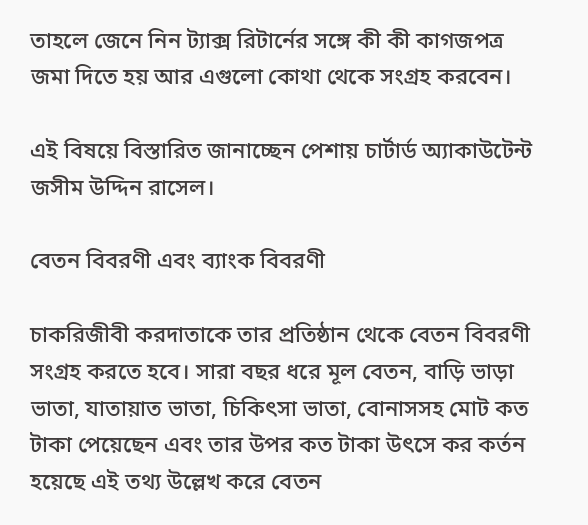তাহলে জেনে নিন ট্যাক্স রিটার্নের সঙ্গে কী কী কাগজপত্র জমা দিতে হয় আর এগুলো কোথা থেকে সংগ্রহ করবেন।

এই বিষয়ে বিস্তারিত জানাচ্ছেন পেশায় চার্টার্ড অ্যাকাউটেন্ট জসীম উদ্দিন রাসেল।

বেতন বিবরণী এবং ব্যাংক বিবরণী

চাকরিজীবী করদাতাকে তার প্রতিষ্ঠান থেকে বেতন বিবরণী সংগ্রহ করতে হবে। সারা বছর ধরে মূল বেতন, বাড়ি ভাড়া ভাতা, যাতায়াত ভাতা, চিকিৎসা ভাতা, বোনাসসহ মোট কত টাকা পেয়েছেন এবং তার উপর কত টাকা উৎসে কর কর্তন হয়েছে এই তথ্য উল্লেখ করে বেতন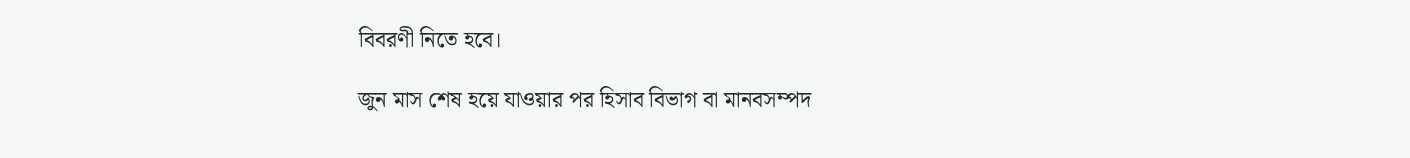বিবরণী নিতে হবে।

জুন মাস শেষ হয়ে যাওয়ার পর হিসাব বিভাগ বা মানবসম্পদ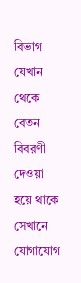বিভাগ যেখান থেকে বেতন বিবরণী দেওয়া হয়ে থাকে সেখানে যোগাযোগ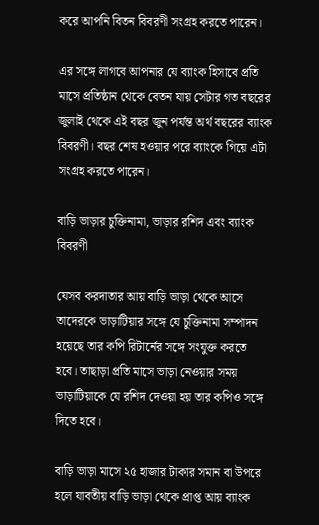করে আপনি বিতন বিবরণী সংগ্রহ করতে পারেন।

এর সঙ্গে লাগবে আপনার যে ব্যাংক হিসাবে প্রতি মাসে প্রতিষ্ঠান থেকে বেতন যায় সেটার গত বছরের জুলাই থেকে এই বছর জুন পর্যন্ত অর্থ বছরের ব্যাংক বিবরণী। বছর শেষ হওয়ার পরে ব্যাংকে গিয়ে এটা সংগ্রহ করতে পারেন।

বাড়ি ভাড়ার চুক্তিনামা, ভাড়ার রশিদ এবং ব্যাংক বিবরণী

যেসব করদাতার আয় বাড়ি ভাড়া থেকে আসে তাদেরকে ভাড়াটিয়ার সঙ্গে যে চুক্তিনামা সম্পাদন হয়েছে তার কপি রিটার্নের সঙ্গে সংযুক্ত করতে হবে। তাছাড়া প্রতি মাসে ভাড়া নেওয়ার সময় ভাড়াটিয়াকে যে রশিদ দেওয়া হয় তার কপিও সঙ্গে দিতে হবে।

বাড়ি ভাড়া মাসে ২৫ হাজার টাকার সমান বা উপরে হলে যাবতীয় বাড়ি ভাড়া থেকে প্রাপ্ত আয় ব্যাংক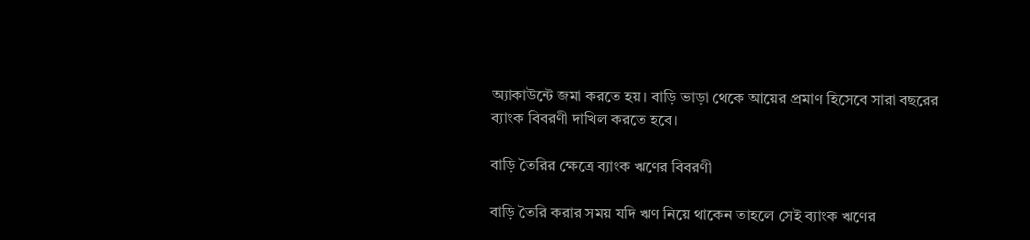অ্যাকাউন্টে জমা করতে হয়। বাড়ি ভাড়া থেকে আয়ের প্রমাণ হিসেবে সারা বছরের ব্যাংক বিবরণী দাখিল করতে হবে।

বাড়ি তৈরির ক্ষেত্রে ব্যাংক ঋণের বিবরণী

বাড়ি তৈরি করার সময় যদি ঋণ নিয়ে থাকেন তাহলে সেই ব্যাংক ঋণের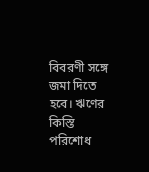বিবরণী সঙ্গে জমা দিতে হবে। ঋণের কিস্তি পরিশোধ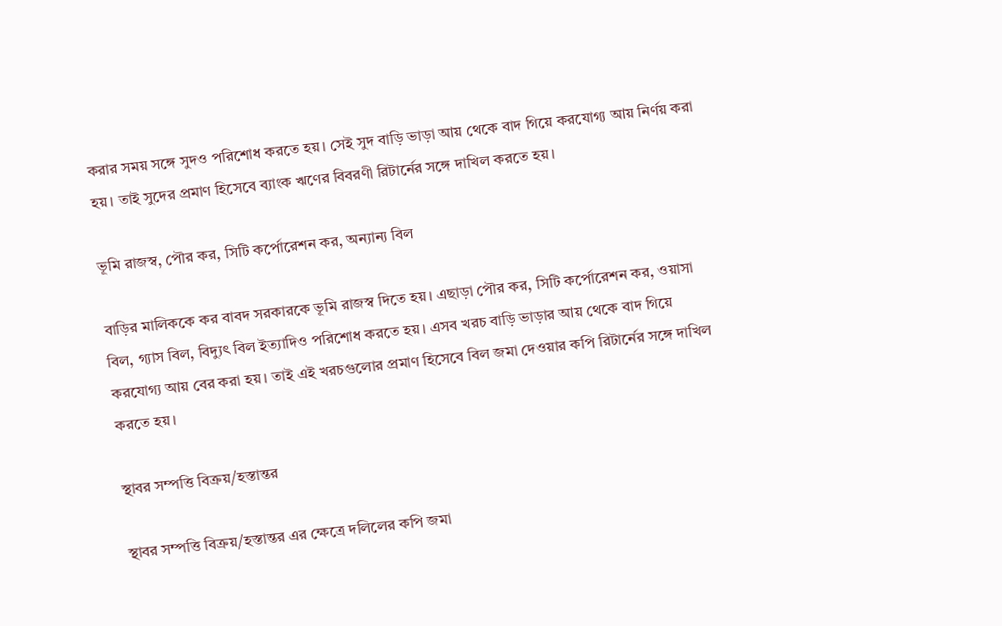করার সময় সঙ্গে সুদও পরিশোধ করতে হয়। সেই সুদ বাড়ি ভাড়া আয় থেকে বাদ গিয়ে করযোগ্য আয় নির্ণয় করা হয়। তাই সুদের প্রমাণ হিসেবে ব্যাংক ঋণের বিবরণী রিটার্নের সঙ্গে দাখিল করতে হয়।

ভূমি রাজস্ব, পৌর কর, সিটি কর্পোরেশন কর, অন্যান্য বিল

বাড়ির মালিককে কর বাবদ সরকারকে ভূমি রাজস্ব দিতে হয়। এছাড়া পৌর কর, সিটি কর্পোরেশন কর, ওয়াসা বিল, গ্যাস বিল, বিদ্যুৎ বিল ইত্যাদিও পরিশোধ করতে হয়। এসব খরচ বাড়ি ভাড়ার আয় থেকে বাদ গিয়ে করযোগ্য আয় বের করা হয়। তাই এই খরচগুলোর প্রমাণ হিসেবে বিল জমা দেওয়ার কপি রিটার্নের সঙ্গে দাখিল করতে হয়।

স্থাবর সম্পত্তি বিক্রয়/হস্তান্তর

স্থাবর সম্পত্তি বিক্রয়/হস্তান্তর এর ক্ষেত্রে দলিলের কপি জমা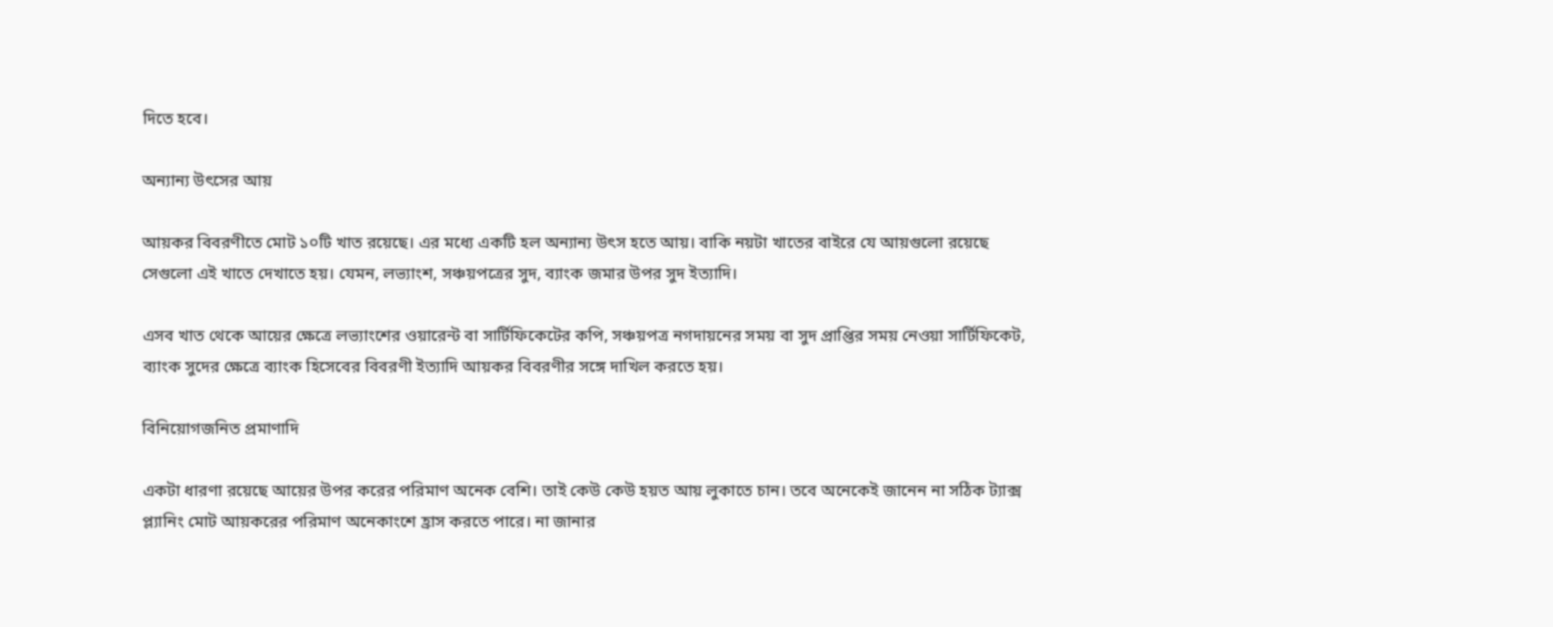দিতে হবে।

অন্যান্য উৎসের আয়

আয়কর বিবরণীতে মোট ১০টি খাত রয়েছে। এর মধ্যে একটি হল অন্যান্য উৎস হতে আয়। বাকি নয়টা খাতের বাইরে যে আয়গুলো রয়েছে সেগুলো এই খাতে দেখাতে হয়। যেমন, লভ্যাংশ, সঞ্চয়পত্রের সুদ, ব্যাংক জমার উপর সুদ ইত্যাদি।

এসব খাত থেকে আয়ের ক্ষেত্রে লভ্যাংশের ওয়ারেন্ট বা সার্টিফিকেটের কপি, সঞ্চয়পত্র নগদায়নের সময় বা সুদ প্রাপ্তির সময় নেওয়া সার্টিফিকেট, ব্যাংক সুদের ক্ষেত্রে ব্যাংক হিসেবের বিবরণী ইত্যাদি আয়কর বিবরণীর সঙ্গে দাখিল করতে হয়।

বিনিয়োগজনিত প্রমাণাদি

একটা ধারণা রয়েছে আয়ের উপর করের পরিমাণ অনেক বেশি। তাই কেউ কেউ হয়ত আয় লুকাতে চান। তবে অনেকেই জানেন না সঠিক ট্যাক্স প্ল্যানিং মোট আয়করের পরিমাণ অনেকাংশে হ্রাস করতে পারে। না জানার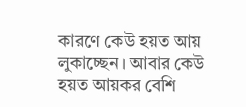কারণে কেউ হয়ত আয় লুকাচ্ছেন। আবার কেউ হয়ত আয়কর বেশি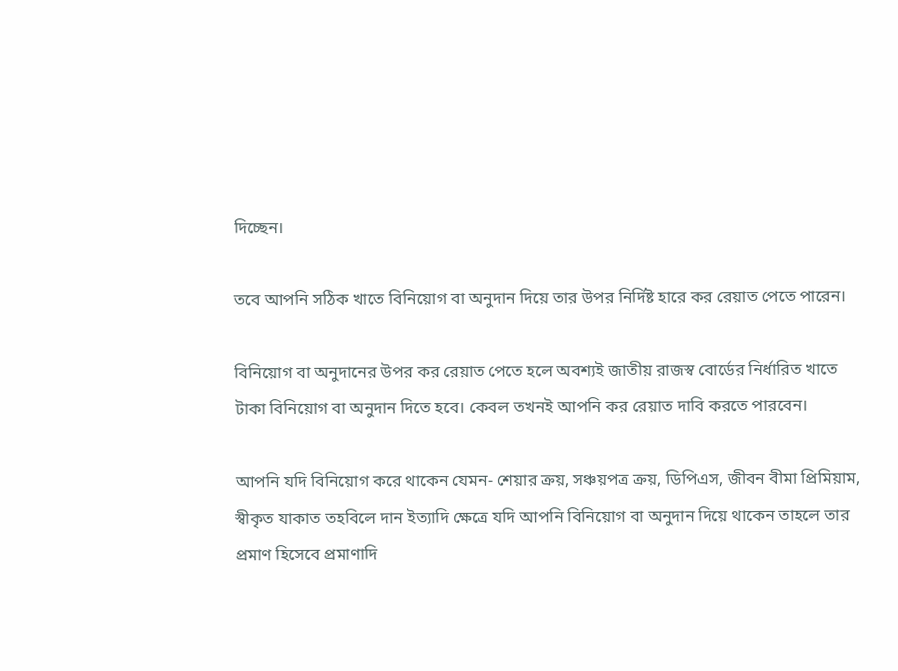দিচ্ছেন।

তবে আপনি সঠিক খাতে বিনিয়োগ বা অনুদান দিয়ে তার উপর নির্দিষ্ট হারে কর রেয়াত পেতে পারেন।

বিনিয়োগ বা অনুদানের উপর কর রেয়াত পেতে হলে অবশ্যই জাতীয় রাজস্ব বোর্ডের নির্ধারিত খাতে টাকা বিনিয়োগ বা অনুদান দিতে হবে। কেবল তখনই আপনি কর রেয়াত দাবি করতে পারবেন।

আপনি যদি বিনিয়োগ করে থাকেন যেমন- শেয়ার ক্রয়, সঞ্চয়পত্র ক্রয়, ডিপিএস, জীবন বীমা প্রিমিয়াম, স্বীকৃত যাকাত তহবিলে দান ইত্যাদি ক্ষেত্রে যদি আপনি বিনিয়োগ বা অনুদান দিয়ে থাকেন তাহলে তার প্রমাণ হিসেবে প্রমাণাদি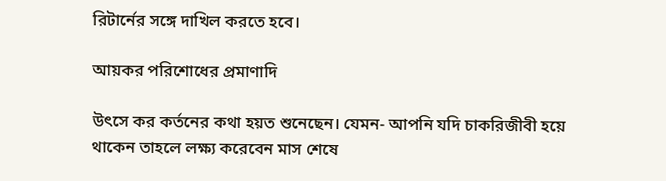রিটার্নের সঙ্গে দাখিল করতে হবে।

আয়কর পরিশোধের প্রমাণাদি

উৎসে কর কর্তনের কথা হয়ত শুনেছেন। যেমন- আপনি যদি চাকরিজীবী হয়ে থাকেন তাহলে লক্ষ্য করেবেন মাস শেষে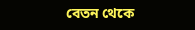বেতন থেকে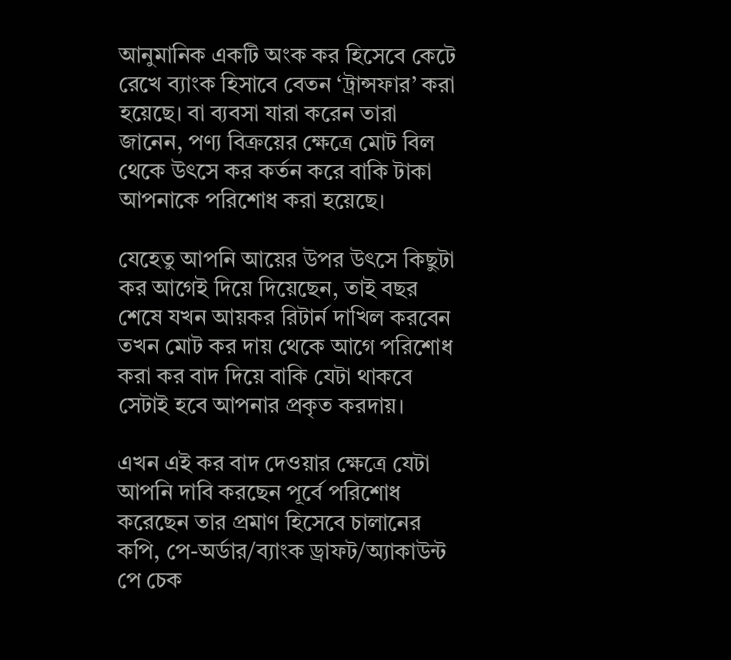আনুমানিক একটি অংক কর হিসেবে কেটে রেখে ব্যাংক হিসাবে বেতন ‘ট্রান্সফার’ করা হয়েছে। বা ব্যবসা যারা করেন তারা জানেন, পণ্য বিক্রয়ের ক্ষেত্রে মোট বিল থেকে উৎসে কর কর্তন করে বাকি টাকা আপনাকে পরিশোধ করা হয়েছে।

যেহেতু আপনি আয়ের উপর উৎসে কিছুটা কর আগেই দিয়ে দিয়েছেন, তাই বছর শেষে যখন আয়কর রিটার্ন দাখিল করবেন তখন মোট কর দায় থেকে আগে পরিশোধ করা কর বাদ দিয়ে বাকি যেটা থাকবে সেটাই হবে আপনার প্রকৃত করদায়।

এখন এই কর বাদ দেওয়ার ক্ষেত্রে যেটা আপনি দাবি করছেন পূর্বে পরিশোধ করেছেন তার প্রমাণ হিসেবে চালানের কপি, পে-অর্ডার/ব্যাংক ড্রাফট/অ্যাকাউন্ট পে চেক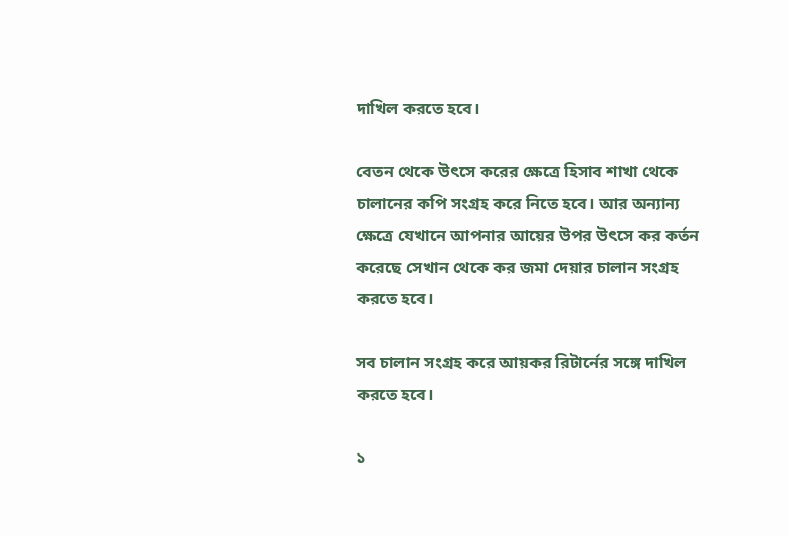দাখিল করতে হবে।

বেতন থেকে উৎসে করের ক্ষেত্রে হিসাব শাখা থেকে চালানের কপি সংগ্রহ করে নিতে হবে। আর অন্যান্য ক্ষেত্রে যেখানে আপনার আয়ের উপর উৎসে কর কর্তন করেছে সেখান থেকে কর জমা দেয়ার চালান সংগ্রহ করতে হবে।

সব চালান সংগ্রহ করে আয়কর রিটার্নের সঙ্গে দাখিল করতে হবে।

১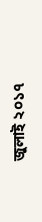জুলাই ২০১৭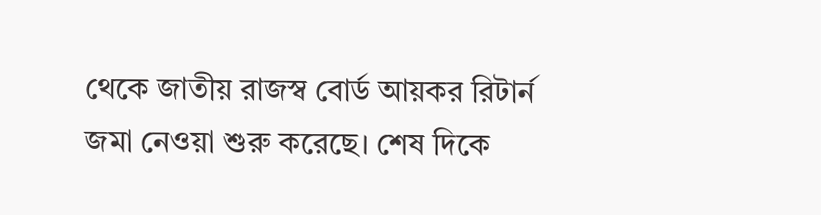থেকে জাতীয় রাজস্ব বোর্ড আয়কর রিটার্ন জমা নেওয়া শুরু করেছে। শেষ দিকে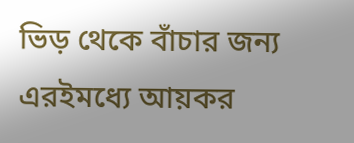ভিড় থেকে বাঁচার জন্য এরইমধ্যে আয়কর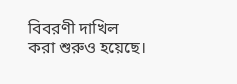বিবরণী দাখিল করা শুরুও হয়েছে।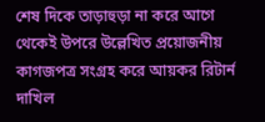শেষ দিকে তাড়াহুড়া না করে আগে থেকেই উপরে উল্লেখিত প্রয়োজনীয় কাগজপত্র সংগ্রহ করে আয়কর রিটার্ন দাখিল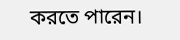করতে পারেন।